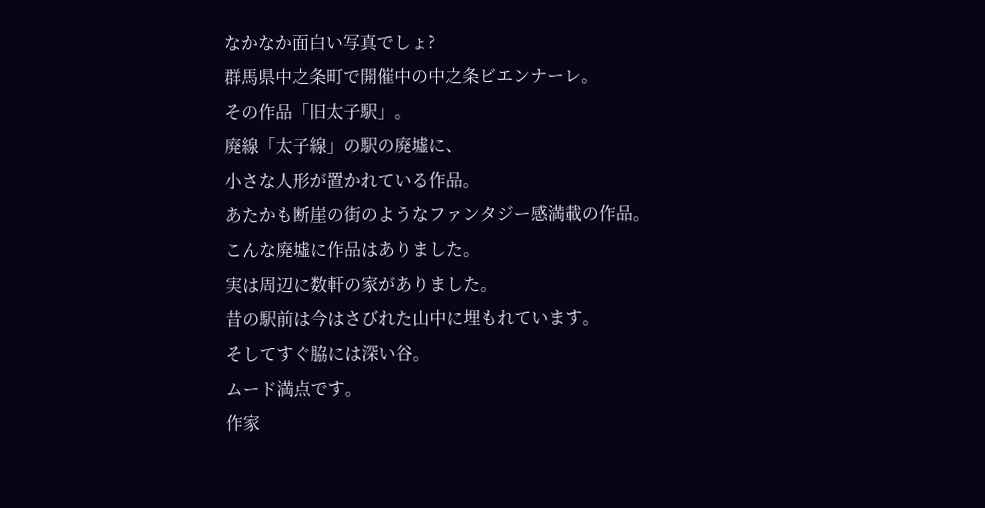なかなか面白い写真でしょ?
群馬県中之条町で開催中の中之条ビエンナーレ。
その作品「旧太子駅」。
廃線「太子線」の駅の廃墟に、
小さな人形が置かれている作品。
あたかも断崖の街のようなファンタジー感満載の作品。
こんな廃墟に作品はありました。
実は周辺に数軒の家がありました。
昔の駅前は今はさびれた山中に埋もれています。
そしてすぐ脇には深い谷。
ムード満点です。
作家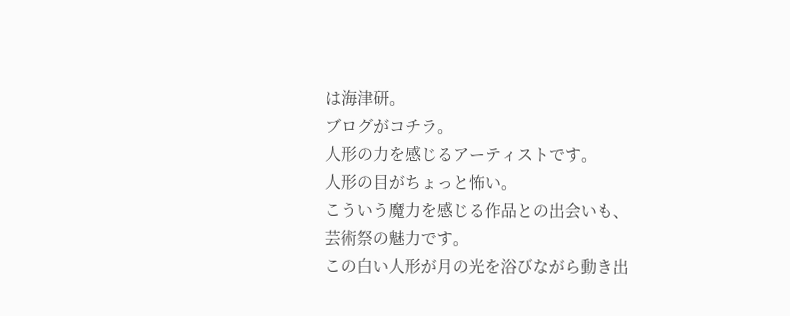は海津研。
ブログがコチラ。
人形の力を感じるアーティストです。
人形の目がちょっと怖い。
こういう魔力を感じる作品との出会いも、
芸術祭の魅力です。
この白い人形が月の光を浴びながら動き出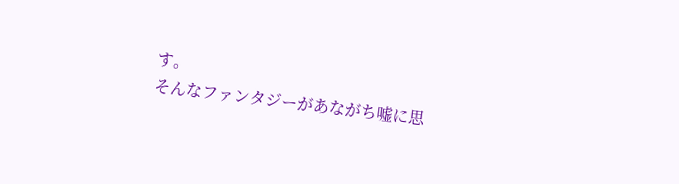す。
そんなファンタジーがあながち嘘に思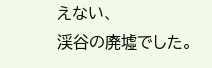えない、
渓谷の廃墟でした。